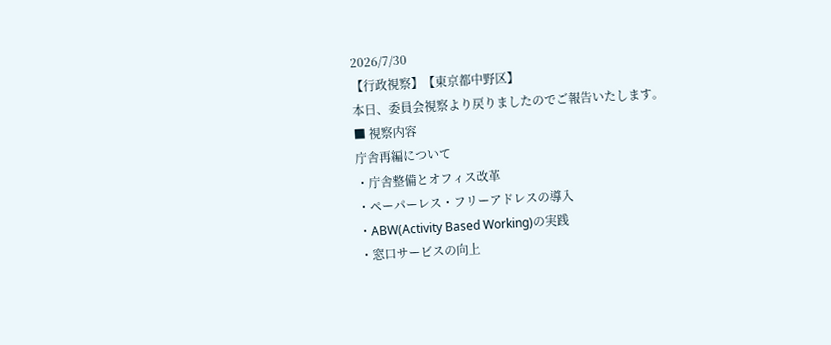2026/7/30
【行政視察】【東京都中野区】
本日、委員会視察より戻りましたのでご報告いたします。
■ 視察内容
庁舎再編について
・庁舎整備とオフィス改革
・ペーパーレス・フリーアドレスの導入
・ABW(Activity Based Working)の実践
・窓口サービスの向上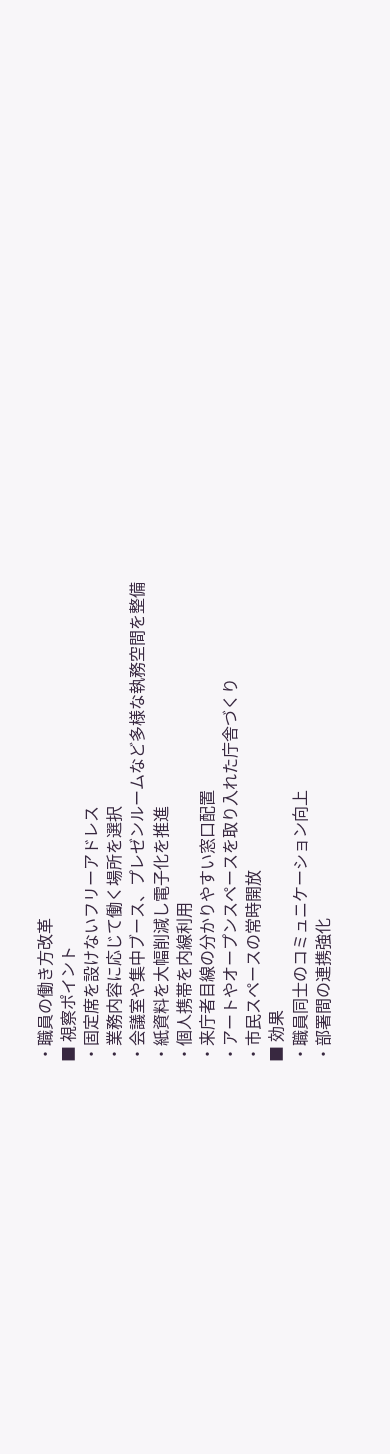・職員の働き方改革
■ 視察ポイント
・固定席を設けないフリーアドレス
・業務内容に応じて働く場所を選択
・会議室や集中ブース、プレゼンルームなど多様な執務空間を整備
・紙資料を大幅削減し電子化を推進
・個人携帯を内線利用
・来庁者目線の分かりやすい窓口配置
・アートやオープンスペースを取り入れた庁舎づくり
・市民スペースの常時開放
■ 効果
・職員同士のコミュニケーション向上
・部署間の連携強化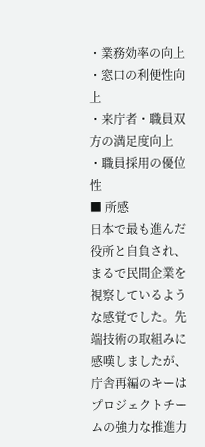・業務効率の向上
・窓口の利便性向上
・来庁者・職員双方の満足度向上
・職員採用の優位性
■ 所感
日本で最も進んだ役所と自負され、まるで民間企業を視察しているような感覚でした。先端技術の取組みに感嘆しましたが、庁舎再編のキーはプロジェクトチームの強力な推進力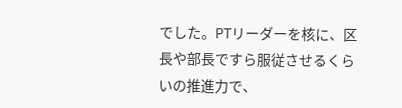でした。PTリーダーを核に、区長や部長ですら服従させるくらいの推進力で、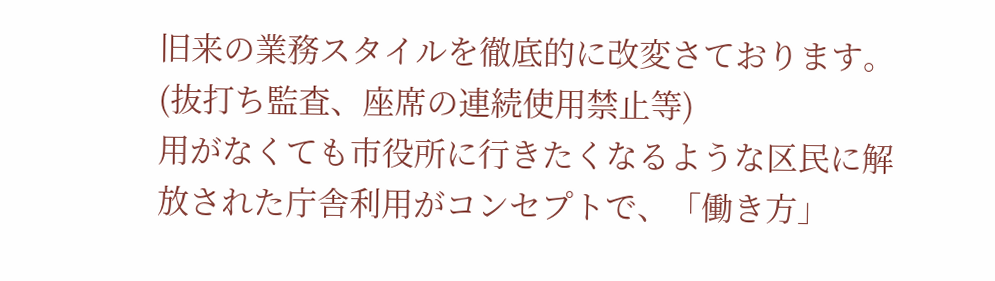旧来の業務スタイルを徹底的に改変さております。(抜打ち監査、座席の連続使用禁止等)
用がなくても市役所に行きたくなるような区民に解放された庁舎利用がコンセプトで、「働き方」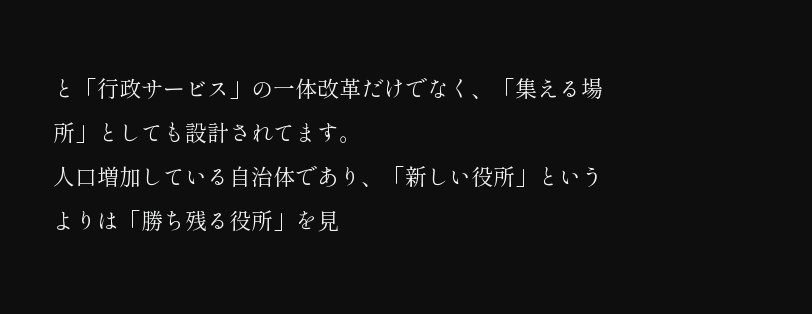と「行政サービス」の一体改革だけでなく、「集える場所」としても設計されてます。
人口増加している自治体であり、「新しい役所」というよりは「勝ち残る役所」を見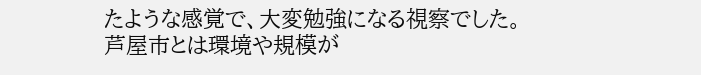たような感覚で、大変勉強になる視察でした。
芦屋市とは環境や規模が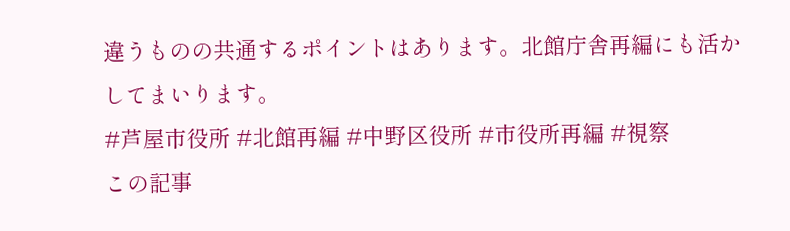違うものの共通するポイントはあります。北館庁舎再編にも活かしてまいります。
#芦屋市役所 #北館再編 #中野区役所 #市役所再編 #視察
この記事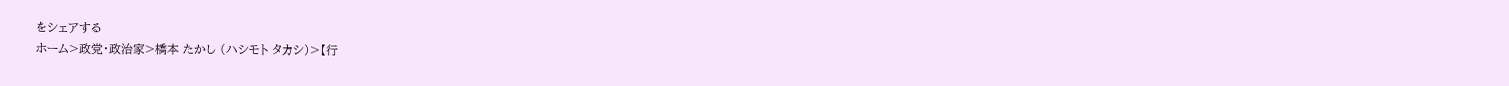をシェアする
ホーム>政党・政治家>橋本 たかし (ハシモト タカシ)>【行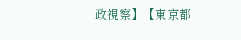政視察】【東京都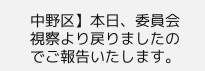中野区】本日、委員会視察より戻りましたのでご報告いたします。